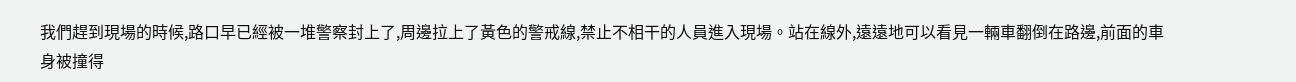我們趕到現場的時候,路口早已經被一堆警察封上了,周邊拉上了黃色的警戒線,禁止不相干的人員進入現場。站在線外,遠遠地可以看見一輛車翻倒在路邊,前面的車身被撞得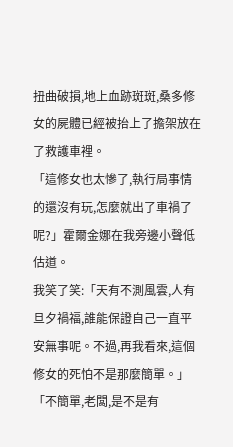扭曲破損,地上血跡斑斑,桑多修女的屍體已經被抬上了擔架放在了救護車裡。
「這修女也太慘了,執行局事情的還沒有玩,怎麼就出了車禍了呢?」霍爾金娜在我旁邊小聲低估道。
我笑了笑:「天有不測風雲,人有旦夕禍福,誰能保證自己一直平安無事呢。不過,再我看來,這個修女的死怕不是那麼簡單。」
「不簡單,老闆,是不是有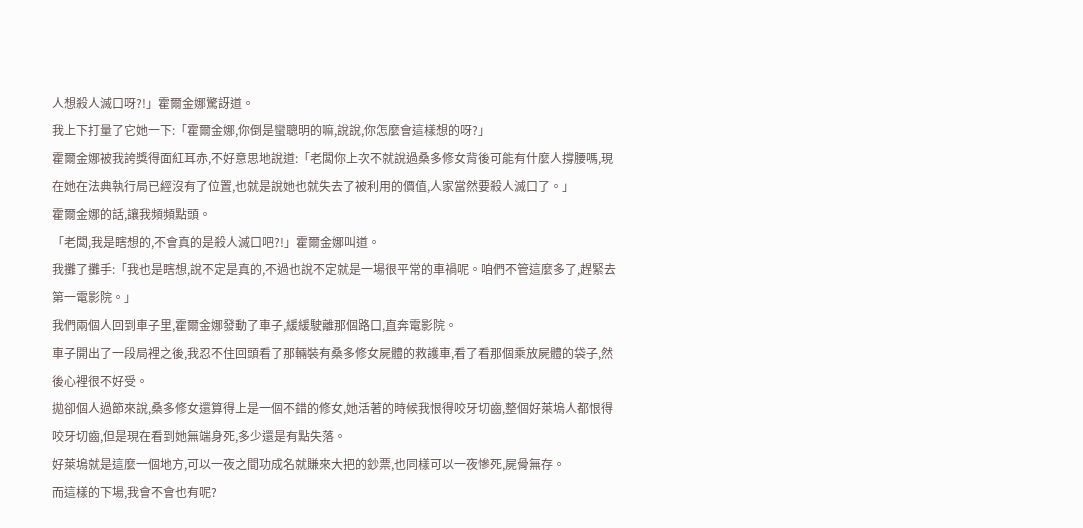人想殺人滅口呀?!」霍爾金娜驚訝道。
我上下打量了它她一下:「霍爾金娜,你倒是蠻聰明的嘛,說說,你怎麼會這樣想的呀?」
霍爾金娜被我誇獎得面紅耳赤,不好意思地說道:「老闆你上次不就說過桑多修女背後可能有什麼人撐腰嗎,現在她在法典執行局已經沒有了位置,也就是說她也就失去了被利用的價值,人家當然要殺人滅口了。」
霍爾金娜的話,讓我頻頻點頭。
「老闆,我是瞎想的,不會真的是殺人滅口吧?!」霍爾金娜叫道。
我攤了攤手:「我也是瞎想,說不定是真的,不過也說不定就是一場很平常的車禍呢。咱們不管這麼多了,趕緊去第一電影院。」
我們兩個人回到車子里,霍爾金娜發動了車子,緩緩駛離那個路口,直奔電影院。
車子開出了一段局裡之後,我忍不住回頭看了那輛裝有桑多修女屍體的救護車,看了看那個乘放屍體的袋子,然後心裡很不好受。
拋卻個人過節來說,桑多修女還算得上是一個不錯的修女,她活著的時候我恨得咬牙切齒,整個好萊塢人都恨得咬牙切齒,但是現在看到她無端身死,多少還是有點失落。
好萊塢就是這麼一個地方,可以一夜之間功成名就賺來大把的鈔票,也同樣可以一夜慘死,屍骨無存。
而這樣的下場,我會不會也有呢?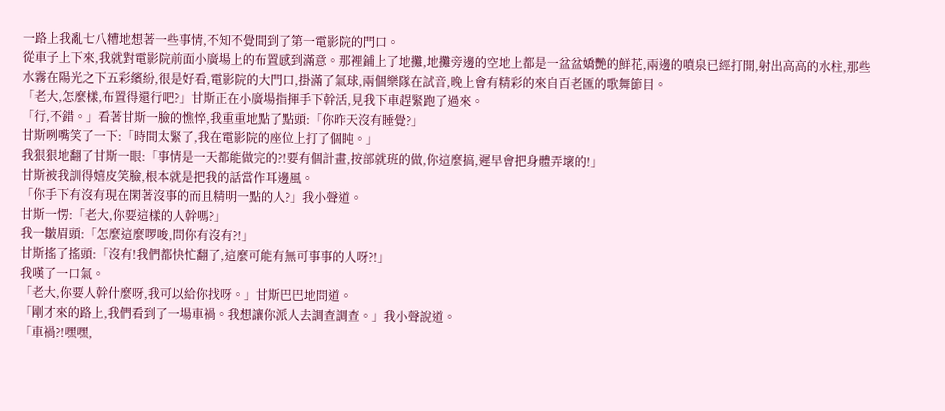一路上我亂七八糟地想著一些事情,不知不覺間到了第一電影院的門口。
從車子上下來,我就對電影院前面小廣場上的布置感到滿意。那裡鋪上了地攤,地攤旁邊的空地上都是一盆盆嬌艷的鮮花,兩邊的噴泉已經打開,射出高高的水柱,那些水霧在陽光之下五彩繽紛,很是好看,電影院的大門口,掛滿了氣球,兩個樂隊在試音,晚上會有精彩的來自百老匯的歌舞節目。
「老大,怎麼樣,布置得還行吧?」甘斯正在小廣場指揮手下幹活,見我下車趕緊跑了過來。
「行,不錯。」看著甘斯一臉的憔悴,我重重地點了點頭:「你昨天沒有睡覺?」
甘斯咧嘴笑了一下:「時間太緊了,我在電影院的座位上打了個盹。」
我狠狠地翻了甘斯一眼:「事情是一天都能做完的?!要有個計畫,按部就班的做,你這麼搞,遲早會把身體弄壞的!」
甘斯被我訓得嬉皮笑臉,根本就是把我的話當作耳邊風。
「你手下有沒有現在閑著沒事的而且精明一點的人?」我小聲道。
甘斯一愣:「老大,你要這樣的人幹嗎?」
我一皺眉頭:「怎麼這麼啰唆,問你有沒有?!」
甘斯搖了搖頭:「沒有!我們都快忙翻了,這麼可能有無可事事的人呀?!」
我嘆了一口氣。
「老大,你要人幹什麼呀,我可以給你找呀。」甘斯巴巴地問道。
「剛才來的路上,我們看到了一場車禍。我想讓你派人去調查調查。」我小聲說道。
「車禍?!嘿嘿,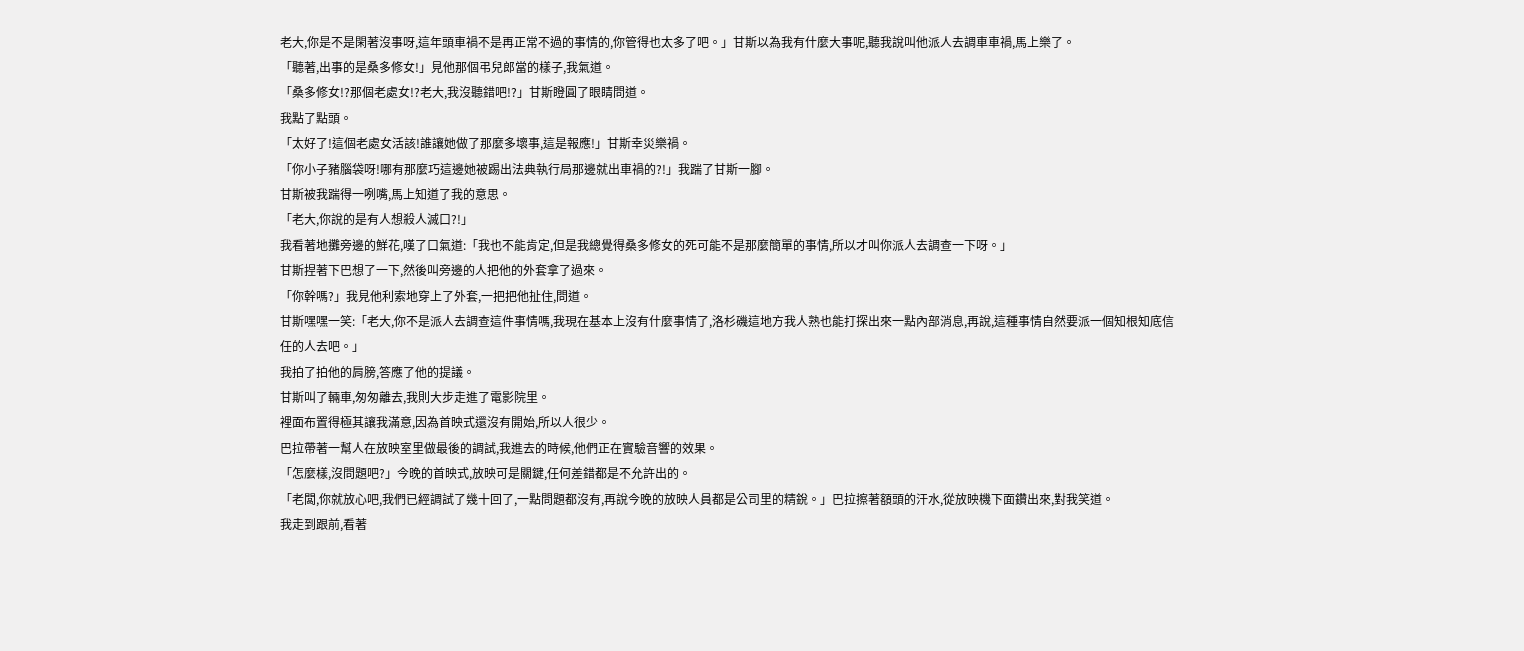老大,你是不是閑著沒事呀,這年頭車禍不是再正常不過的事情的,你管得也太多了吧。」甘斯以為我有什麼大事呢,聽我說叫他派人去調車車禍,馬上樂了。
「聽著,出事的是桑多修女!」見他那個弔兒郎當的樣子,我氣道。
「桑多修女!?那個老處女!?老大,我沒聽錯吧!?」甘斯瞪圓了眼睛問道。
我點了點頭。
「太好了!這個老處女活該!誰讓她做了那麼多壞事,這是報應!」甘斯幸災樂禍。
「你小子豬腦袋呀!哪有那麼巧這邊她被踢出法典執行局那邊就出車禍的?!」我踹了甘斯一腳。
甘斯被我踹得一咧嘴,馬上知道了我的意思。
「老大,你說的是有人想殺人滅口?!」
我看著地攤旁邊的鮮花,嘆了口氣道:「我也不能肯定,但是我總覺得桑多修女的死可能不是那麼簡單的事情,所以才叫你派人去調查一下呀。」
甘斯捏著下巴想了一下,然後叫旁邊的人把他的外套拿了過來。
「你幹嗎?」我見他利索地穿上了外套,一把把他扯住,問道。
甘斯嘿嘿一笑:「老大,你不是派人去調查這件事情嗎,我現在基本上沒有什麼事情了,洛杉磯這地方我人熟也能打探出來一點內部消息,再說,這種事情自然要派一個知根知底信任的人去吧。」
我拍了拍他的肩膀,答應了他的提議。
甘斯叫了輛車,匆匆離去,我則大步走進了電影院里。
裡面布置得極其讓我滿意,因為首映式還沒有開始,所以人很少。
巴拉帶著一幫人在放映室里做最後的調試,我進去的時候,他們正在實驗音響的效果。
「怎麼樣,沒問題吧?」今晚的首映式,放映可是關鍵,任何差錯都是不允許出的。
「老闆,你就放心吧,我們已經調試了幾十回了,一點問題都沒有,再說今晚的放映人員都是公司里的精銳。」巴拉擦著額頭的汗水,從放映機下面鑽出來,對我笑道。
我走到跟前,看著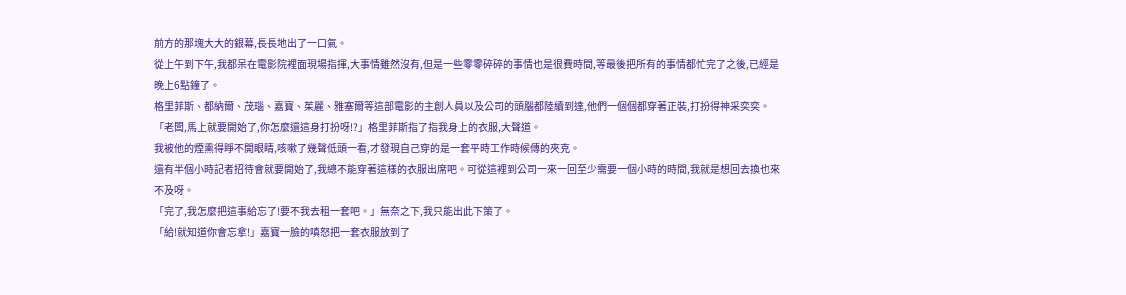前方的那塊大大的銀幕,長長地出了一口氣。
從上午到下午,我都呆在電影院裡面現場指揮,大事情雖然沒有,但是一些零零碎碎的事情也是很費時間,等最後把所有的事情都忙完了之後,已經是晚上6點鐘了。
格里菲斯、都納爾、茂瑙、嘉寶、茱麗、雅塞爾等這部電影的主創人員以及公司的頭腦都陸續到達,他們一個個都穿著正裝,打扮得神采奕奕。
「老闆,馬上就要開始了,你怎麼還這身打扮呀!?」格里菲斯指了指我身上的衣服,大聲道。
我被他的煙熏得睜不開眼睛,咳嗽了幾聲低頭一看,才發現自己穿的是一套平時工作時候傳的夾克。
還有半個小時記者招待會就要開始了,我總不能穿著這樣的衣服出席吧。可從這裡到公司一來一回至少需要一個小時的時間,我就是想回去換也來不及呀。
「完了,我怎麼把這事給忘了!要不我去租一套吧。」無奈之下,我只能出此下策了。
「給!就知道你會忘拿!」嘉寶一臉的嗔怒把一套衣服放到了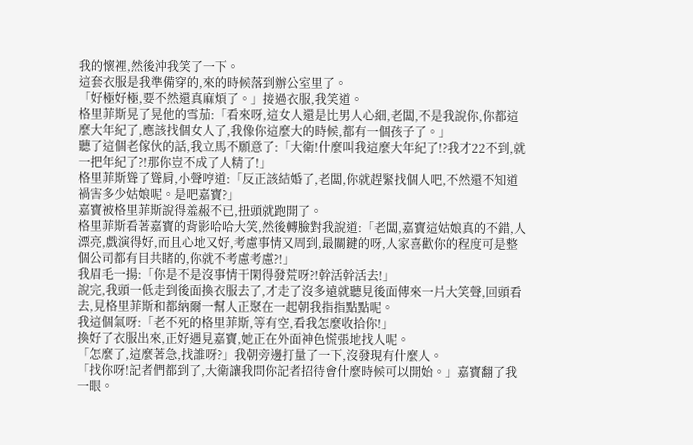我的懷裡,然後沖我笑了一下。
這套衣服是我準備穿的,來的時候落到辦公室里了。
「好極好極,要不然還真麻煩了。」接過衣服,我笑道。
格里菲斯晃了晃他的雪茄:「看來呀,這女人還是比男人心細,老闆,不是我說你,你都這麼大年紀了,應該找個女人了,我像你這麼大的時候,都有一個孩子了。」
聽了這個老傢伙的話,我立馬不願意了:「大衛!什麼叫我這麼大年紀了!?我才22不到,就一把年紀了?!那你豈不成了人精了!」
格里菲斯聳了聳肩,小聲哼道:「反正該結婚了,老闆,你就趕緊找個人吧,不然還不知道禍害多少姑娘呢。是吧嘉寶?」
嘉寶被格里菲斯說得羞赧不已,扭頭就跑開了。
格里菲斯看著嘉寶的背影哈哈大笑,然後轉臉對我說道:「老闆,嘉寶這姑娘真的不錯,人漂亮,戲演得好,而且心地又好,考慮事情又周到,最關鍵的呀,人家喜歡你的程度可是整個公司都有目共睹的,你就不考慮考慮?!」
我眉毛一揚:「你是不是沒事情干閑得發荒呀?!幹活幹活去!」
說完,我頭一低走到後面換衣服去了,才走了沒多遠就聽見後面傳來一片大笑聲,回頭看去,見格里菲斯和都納爾一幫人正聚在一起朝我指指點點呢。
我這個氣呀:「老不死的格里菲斯,等有空,看我怎麼收拾你!」
換好了衣服出來,正好遇見嘉寶,她正在外面神色慌張地找人呢。
「怎麼了,這麼著急,找誰呀?」我朝旁邊打量了一下,沒發現有什麼人。
「找你呀!記者們都到了,大衛讓我問你記者招待會什麼時候可以開始。」嘉寶翻了我一眼。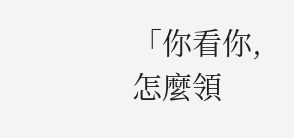「你看你,怎麼領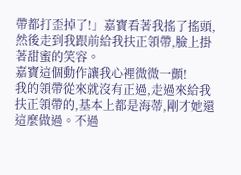帶都打歪掉了!」嘉寶看著我搖了搖頭,然後走到我跟前給我扶正領帶,臉上掛著甜蜜的笑容。
嘉寶這個動作讓我心裡微微一顫!
我的領帶從來就沒有正過,走過來給我扶正領帶的,基本上都是海蒂,剛才她還這麼做過。不過